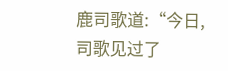鹿司歌道:“今日,司歌见过了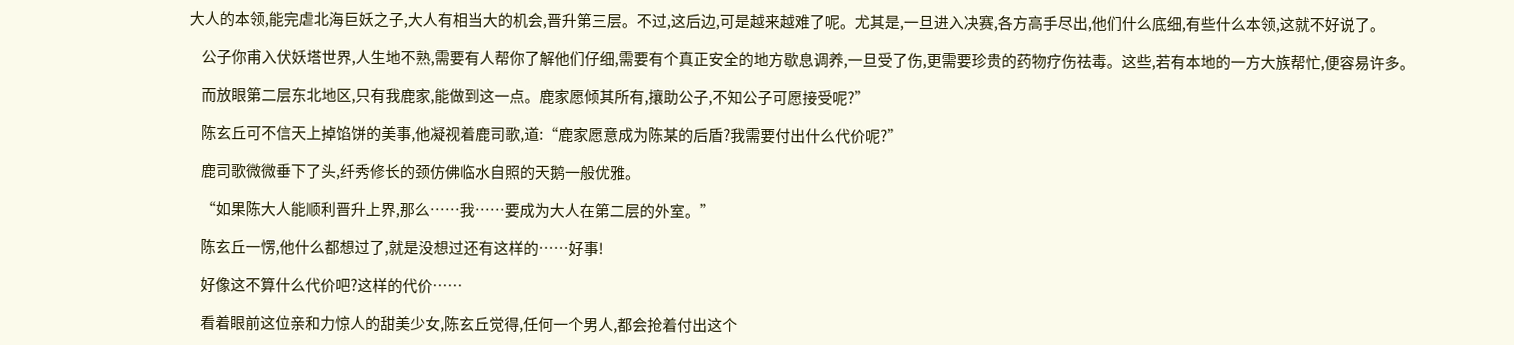大人的本领,能完虐北海巨妖之子,大人有相当大的机会,晋升第三层。不过,这后边,可是越来越难了呢。尤其是,一旦进入决赛,各方高手尽出,他们什么底细,有些什么本领,这就不好说了。

    公子你甫入伏妖塔世界,人生地不熟,需要有人帮你了解他们仔细,需要有个真正安全的地方歇息调养,一旦受了伤,更需要珍贵的药物疗伤祛毒。这些,若有本地的一方大族帮忙,便容易许多。

    而放眼第二层东北地区,只有我鹿家,能做到这一点。鹿家愿倾其所有,攘助公子,不知公子可愿接受呢?”

    陈玄丘可不信天上掉馅饼的美事,他凝视着鹿司歌,道:“鹿家愿意成为陈某的后盾?我需要付出什么代价呢?”

    鹿司歌微微垂下了头,纤秀修长的颈仿佛临水自照的天鹅一般优雅。

    “如果陈大人能顺利晋升上界,那么……我……要成为大人在第二层的外室。”

    陈玄丘一愣,他什么都想过了,就是没想过还有这样的……好事!

    好像这不算什么代价吧?这样的代价……

    看着眼前这位亲和力惊人的甜美少女,陈玄丘觉得,任何一个男人,都会抢着付出这个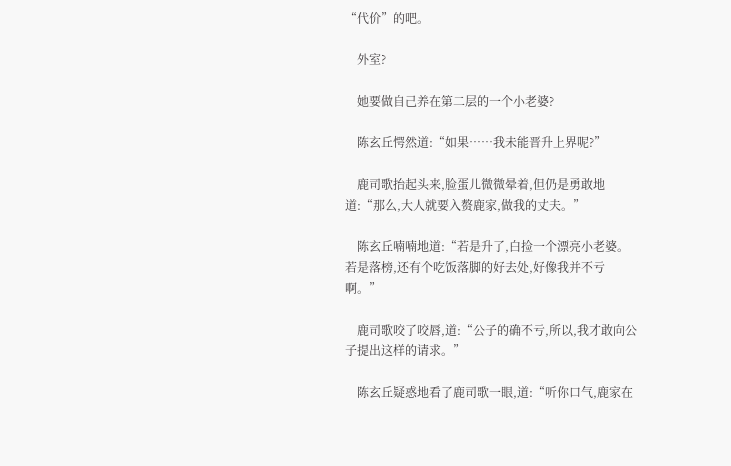“代价”的吧。

    外室?

    她要做自己养在第二层的一个小老婆?

    陈玄丘愕然道:“如果……我未能晋升上界呢?”

    鹿司歌抬起头来,脸蛋儿微微晕着,但仍是勇敢地道:“那么,大人就要入赘鹿家,做我的丈夫。”

    陈玄丘喃喃地道:“若是升了,白捡一个漂亮小老婆。若是落榜,还有个吃饭落脚的好去处,好像我并不亏啊。”

    鹿司歌咬了咬唇,道:“公子的确不亏,所以,我才敢向公子提出这样的请求。”

    陈玄丘疑惑地看了鹿司歌一眼,道:“听你口气,鹿家在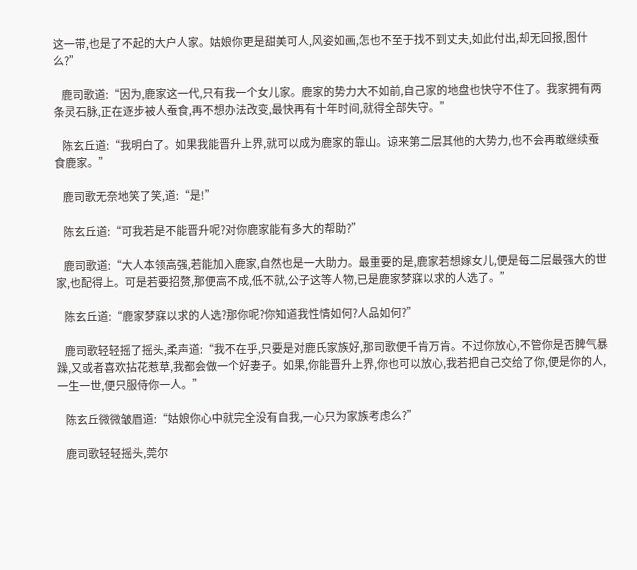这一带,也是了不起的大户人家。姑娘你更是甜美可人,风姿如画,怎也不至于找不到丈夫,如此付出,却无回报,图什么?”

    鹿司歌道:“因为,鹿家这一代,只有我一个女儿家。鹿家的势力大不如前,自己家的地盘也快守不住了。我家拥有两条灵石脉,正在逐步被人蚕食,再不想办法改变,最快再有十年时间,就得全部失守。”

    陈玄丘道:“我明白了。如果我能晋升上界,就可以成为鹿家的靠山。谅来第二层其他的大势力,也不会再敢继续蚕食鹿家。”

    鹿司歌无奈地笑了笑,道:“是!”

    陈玄丘道:“可我若是不能晋升呢?对你鹿家能有多大的帮助?”

    鹿司歌道:“大人本领高强,若能加入鹿家,自然也是一大助力。最重要的是,鹿家若想嫁女儿,便是每二层最强大的世家,也配得上。可是若要招赘,那便高不成,低不就,公子这等人物,已是鹿家梦寐以求的人选了。”

    陈玄丘道:“鹿家梦寐以求的人选?那你呢?你知道我性情如何?人品如何?”

    鹿司歌轻轻摇了摇头,柔声道:“我不在乎,只要是对鹿氏家族好,那司歌便千肯万肯。不过你放心,不管你是否脾气暴躁,又或者喜欢拈花惹草,我都会做一个好妻子。如果,你能晋升上界,你也可以放心,我若把自己交给了你,便是你的人,一生一世,便只服侍你一人。”

    陈玄丘微微皱眉道:“姑娘你心中就完全没有自我,一心只为家族考虑么?”

    鹿司歌轻轻摇头,莞尔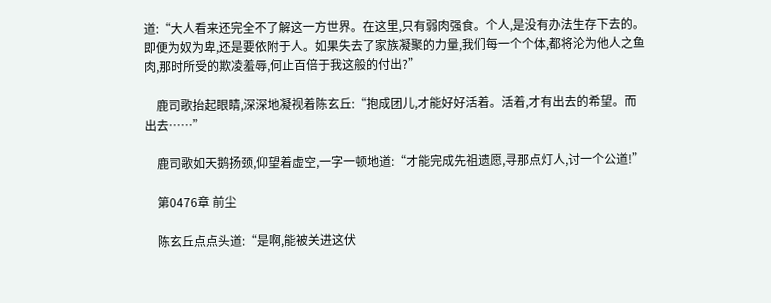道:“大人看来还完全不了解这一方世界。在这里,只有弱肉强食。个人,是没有办法生存下去的。即便为奴为卑,还是要依附于人。如果失去了家族凝聚的力量,我们每一个个体,都将沦为他人之鱼肉,那时所受的欺凌羞辱,何止百倍于我这般的付出?”

    鹿司歌抬起眼睛,深深地凝视着陈玄丘:“抱成团儿,才能好好活着。活着,才有出去的希望。而出去……”

    鹿司歌如天鹅扬颈,仰望着虚空,一字一顿地道:“才能完成先祖遗愿,寻那点灯人,讨一个公道!”

    第0476章 前尘

    陈玄丘点点头道:“是啊,能被关进这伏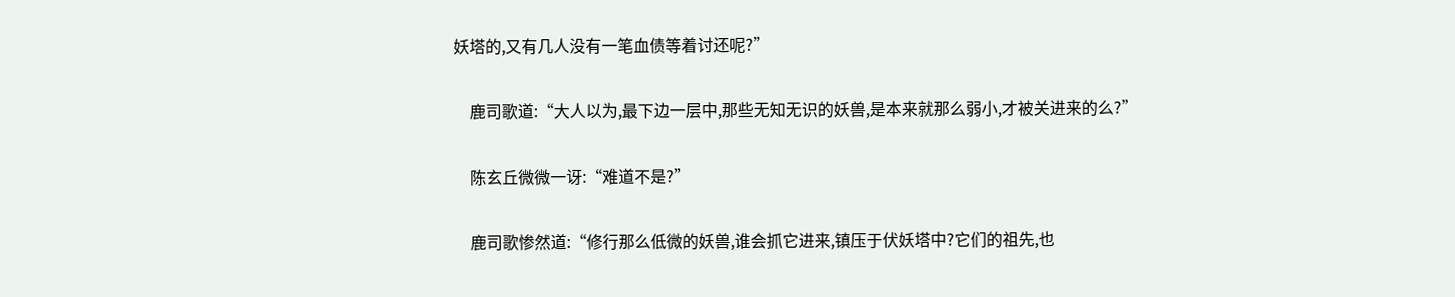妖塔的,又有几人没有一笔血债等着讨还呢?”

    鹿司歌道:“大人以为,最下边一层中,那些无知无识的妖兽,是本来就那么弱小,才被关进来的么?”

    陈玄丘微微一讶:“难道不是?”

    鹿司歌惨然道:“修行那么低微的妖兽,谁会抓它进来,镇压于伏妖塔中?它们的祖先,也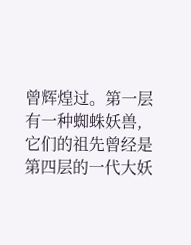曾辉煌过。第一层有一种蜘蛛妖兽,它们的祖先曾经是第四层的一代大妖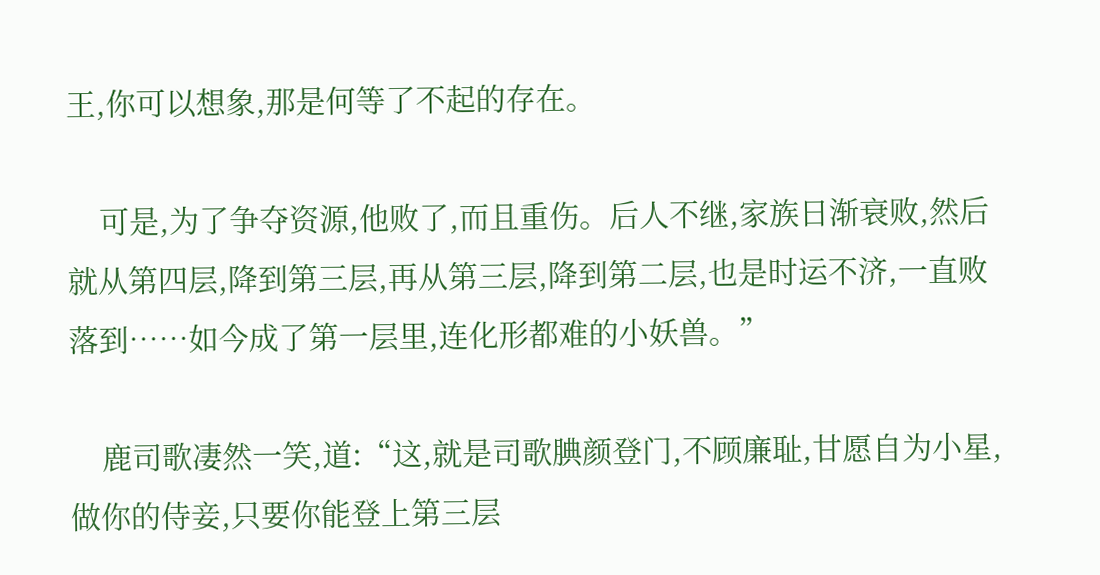王,你可以想象,那是何等了不起的存在。

    可是,为了争夺资源,他败了,而且重伤。后人不继,家族日渐衰败,然后就从第四层,降到第三层,再从第三层,降到第二层,也是时运不济,一直败落到……如今成了第一层里,连化形都难的小妖兽。”

    鹿司歌凄然一笑,道:“这,就是司歌腆颜登门,不顾廉耻,甘愿自为小星,做你的侍妾,只要你能登上第三层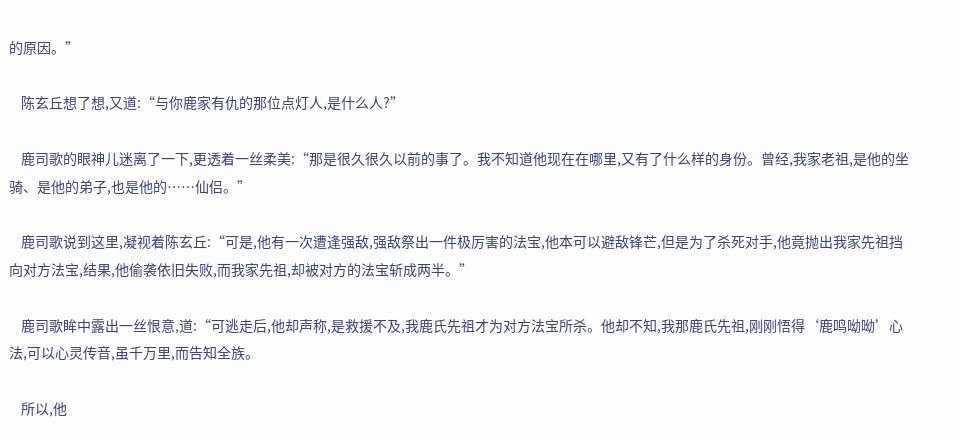的原因。”

    陈玄丘想了想,又道:“与你鹿家有仇的那位点灯人,是什么人?”

    鹿司歌的眼神儿迷离了一下,更透着一丝柔美:“那是很久很久以前的事了。我不知道他现在在哪里,又有了什么样的身份。曾经,我家老祖,是他的坐骑、是他的弟子,也是他的……仙侣。”

    鹿司歌说到这里,凝视着陈玄丘:“可是,他有一次遭逢强敌,强敌祭出一件极厉害的法宝,他本可以避敌锋芒,但是为了杀死对手,他竟抛出我家先祖挡向对方法宝,结果,他偷袭依旧失败,而我家先祖,却被对方的法宝斩成两半。”

    鹿司歌眸中露出一丝恨意,道:“可逃走后,他却声称,是救援不及,我鹿氏先祖才为对方法宝所杀。他却不知,我那鹿氏先祖,刚刚悟得‘鹿鸣呦呦’心法,可以心灵传音,虽千万里,而告知全族。

    所以,他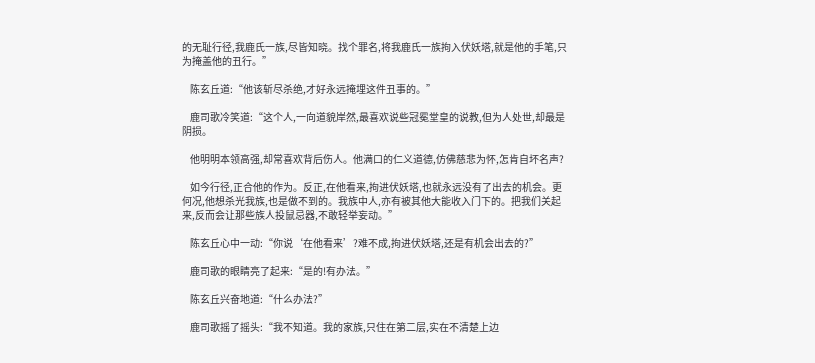的无耻行径,我鹿氏一族,尽皆知晓。找个罪名,将我鹿氏一族拘入伏妖塔,就是他的手笔,只为掩盖他的丑行。”

    陈玄丘道:“他该斩尽杀绝,才好永远掩埋这件丑事的。”

    鹿司歌冷笑道:“这个人,一向道貌岸然,最喜欢说些冠冕堂皇的说教,但为人处世,却最是阴损。

    他明明本领高强,却常喜欢背后伤人。他满口的仁义道德,仿佛慈悲为怀,怎肯自坏名声?

    如今行径,正合他的作为。反正,在他看来,拘进伏妖塔,也就永远没有了出去的机会。更何况,他想杀光我族,也是做不到的。我族中人,亦有被其他大能收入门下的。把我们关起来,反而会让那些族人投鼠忌器,不敢轻举妄动。”

    陈玄丘心中一动:“你说‘在他看来’?难不成,拘进伏妖塔,还是有机会出去的?”

    鹿司歌的眼睛亮了起来:“是的!有办法。”

    陈玄丘兴奋地道:“什么办法?”

    鹿司歌摇了摇头:“我不知道。我的家族,只住在第二层,实在不清楚上边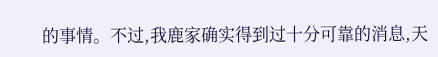的事情。不过,我鹿家确实得到过十分可靠的消息,天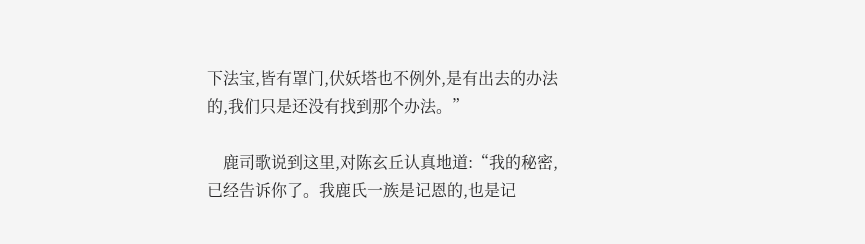下法宝,皆有罩门,伏妖塔也不例外,是有出去的办法的,我们只是还没有找到那个办法。”

    鹿司歌说到这里,对陈玄丘认真地道:“我的秘密,已经告诉你了。我鹿氏一族是记恩的,也是记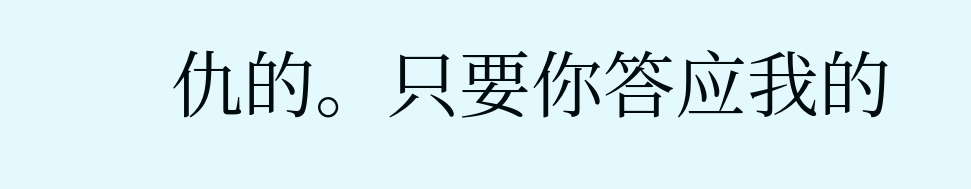仇的。只要你答应我的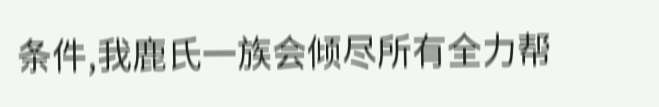条件,我鹿氏一族会倾尽所有全力帮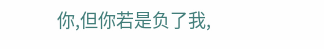你,但你若是负了我,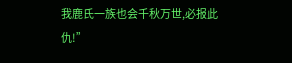我鹿氏一族也会千秋万世,必报此仇!”